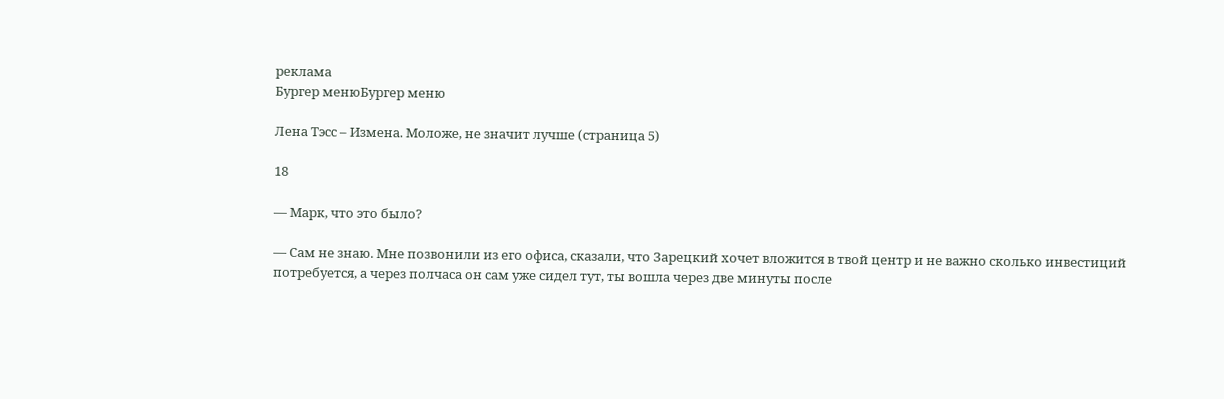реклама
Бургер менюБургер меню

Лена Тэсс – Измена. Моложе, не значит лучше (страница 5)

18

— Марк, что это было?

— Сам не знаю. Мне позвонили из его офиса, сказали, что Зарецкий хочет вложится в твой центр и не важно сколько инвестиций потребуется, а через полчаса он сам уже сидел тут, ты вошла через две минуты после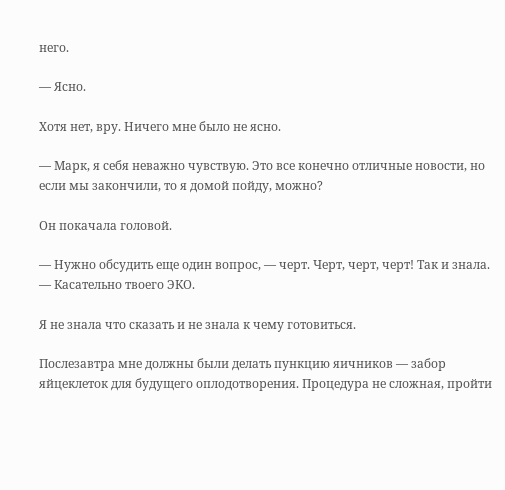него.

— Ясно.

Хотя нет, вру. Ничего мне было не ясно.

— Марк, я себя неважно чувствую. Это все конечно отличные новости, но если мы закончили, то я домой пойду, можно?

Он покачала головой.

— Нужно обсудить еще один вопрос, — черт. Черт, черт, черт! Так и знала. — Касательно твоего ЭКО.

Я не знала что сказать и не знала к чему готовиться.

Послезавтра мне должны были делать пункцию яичников — забор яйцеклеток для будущего оплодотворения. Процедура не сложная, пройти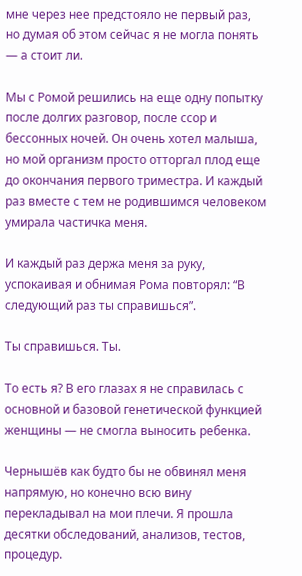мне через нее предстояло не первый раз, но думая об этом сейчас я не могла понять — а стоит ли.

Мы с Ромой решились на еще одну попытку после долгих разговор, после ссор и бессонных ночей. Он очень хотел малыша, но мой организм просто отторгал плод еще до окончания первого триместра. И каждый раз вместе с тем не родившимся человеком умирала частичка меня.

И каждый раз держа меня за руку, успокаивая и обнимая Рома повторял: “В следующий раз ты справишься”.

Ты справишься. Ты.

То есть я? В его глазах я не справилась с основной и базовой генетической функцией женщины — не смогла выносить ребенка.

Чернышёв как будто бы не обвинял меня напрямую, но конечно всю вину перекладывал на мои плечи. Я прошла десятки обследований, анализов, тестов, процедур.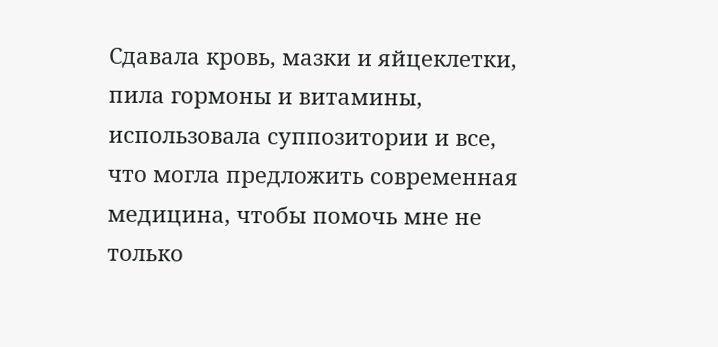Сдавала кровь, мазки и яйцеклетки, пила гормоны и витамины, использовала суппозитории и все, что могла предложить современная медицина, чтобы помочь мне не только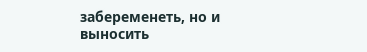забеременеть, но и выносить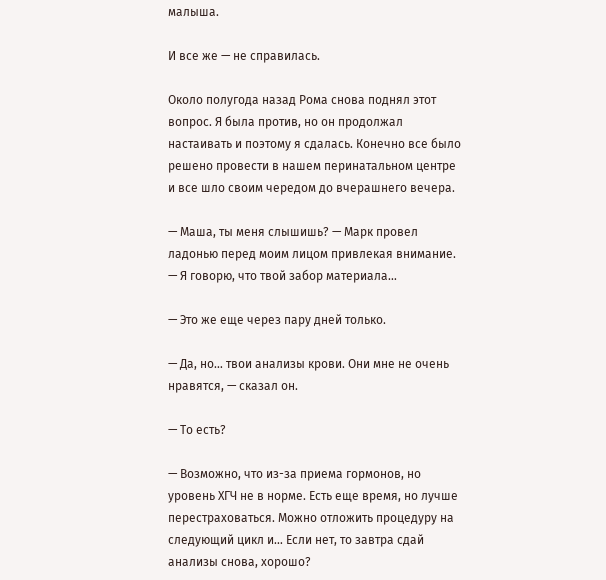малыша.

И все же — не справилась.

Около полугода назад Рома снова поднял этот вопрос. Я была против, но он продолжал настаивать и поэтому я сдалась. Конечно все было решено провести в нашем перинатальном центре и все шло своим чередом до вчерашнего вечера.

— Маша, ты меня слышишь? — Марк провел ладонью перед моим лицом привлекая внимание. — Я говорю, что твой забор материала…

— Это же еще через пару дней только.

— Да, но… твои анализы крови. Они мне не очень нравятся, — сказал он.

— То есть?

— Возможно, что из-за приема гормонов, но уровень ХГЧ не в норме. Есть еще время, но лучше перестраховаться. Можно отложить процедуру на следующий цикл и… Если нет, то завтра сдай анализы снова, хорошо?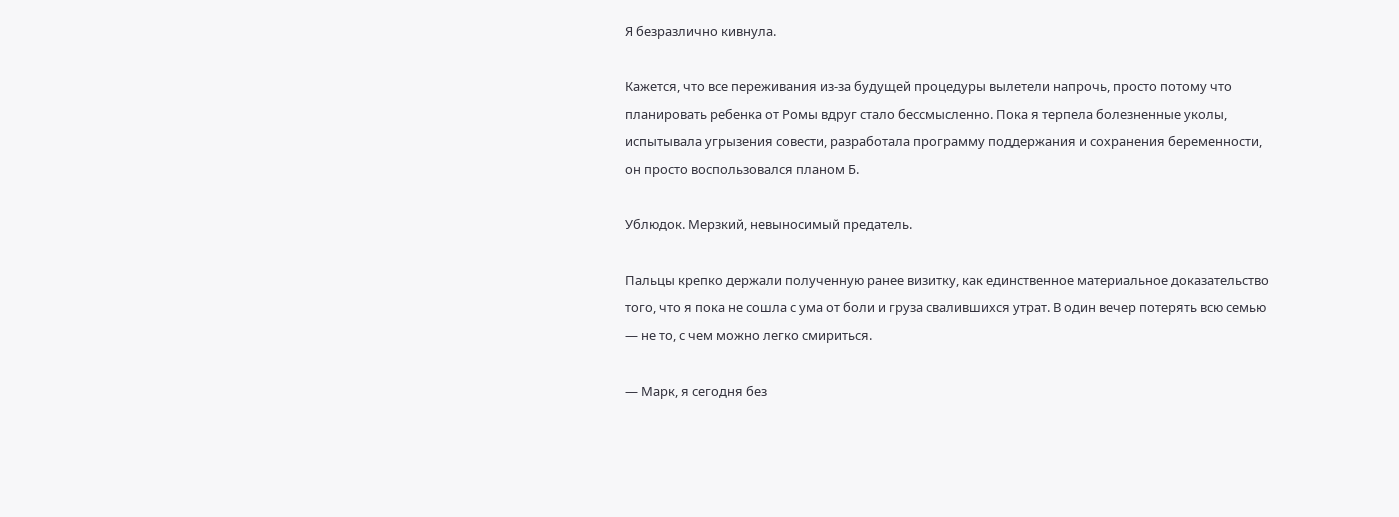Я безразлично кивнула.

Кажется, что все переживания из-за будущей процедуры вылетели напрочь, просто потому что планировать ребенка от Ромы вдруг стало бессмысленно. Пока я терпела болезненные уколы, испытывала угрызения совести, разработала программу поддержания и сохранения беременности, он просто воспользовался планом Б.

Ублюдок. Мерзкий, невыносимый предатель.

Пальцы крепко держали полученную ранее визитку, как единственное материальное доказательство того, что я пока не сошла с ума от боли и груза свалившихся утрат. В один вечер потерять всю семью — не то, с чем можно легко смириться.

— Марк, я сегодня без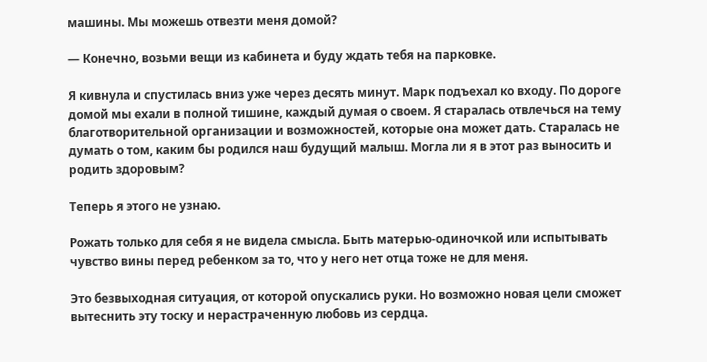машины. Мы можешь отвезти меня домой?

— Конечно, возьми вещи из кабинета и буду ждать тебя на парковке.

Я кивнула и спустилась вниз уже через десять минут. Марк подъехал ко входу. По дороге домой мы ехали в полной тишине, каждый думая о своем. Я старалась отвлечься на тему благотворительной организации и возможностей, которые она может дать. Старалась не думать о том, каким бы родился наш будущий малыш. Могла ли я в этот раз выносить и родить здоровым?

Теперь я этого не узнаю.

Рожать только для себя я не видела смысла. Быть матерью-одиночкой или испытывать чувство вины перед ребенком за то, что у него нет отца тоже не для меня.

Это безвыходная ситуация, от которой опускались руки. Но возможно новая цели сможет вытеснить эту тоску и нерастраченную любовь из сердца.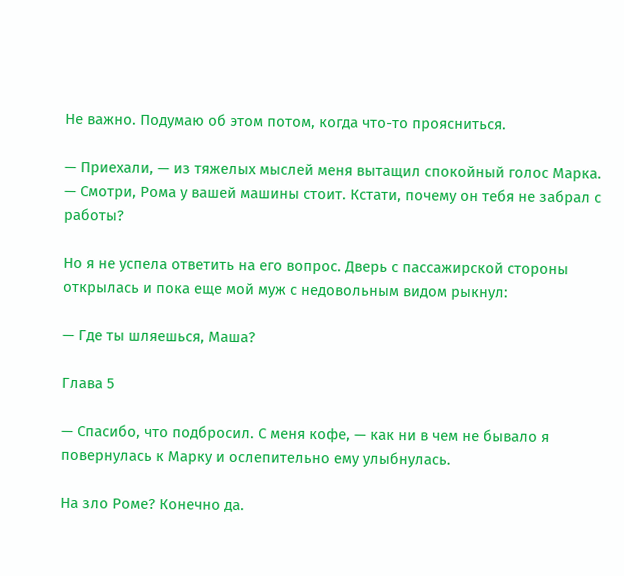Не важно. Подумаю об этом потом, когда что-то проясниться.

— Приехали, — из тяжелых мыслей меня вытащил спокойный голос Марка. — Смотри, Рома у вашей машины стоит. Кстати, почему он тебя не забрал с работы?

Но я не успела ответить на его вопрос. Дверь с пассажирской стороны открылась и пока еще мой муж с недовольным видом рыкнул:

— Где ты шляешься, Маша?

Глава 5

— Спасибо, что подбросил. С меня кофе, — как ни в чем не бывало я повернулась к Марку и ослепительно ему улыбнулась.

На зло Роме? Конечно да.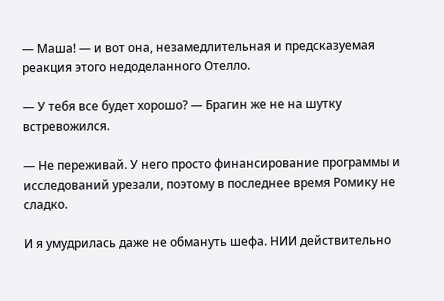— Маша! — и вот она, незамедлительная и предсказуемая реакция этого недоделанного Отелло.

— У тебя все будет хорошо? — Брагин же не на шутку встревожился.

— Не переживай. У него просто финансирование программы и исследований урезали, поэтому в последнее время Ромику не сладко.

И я умудрилась даже не обмануть шефа. НИИ действительно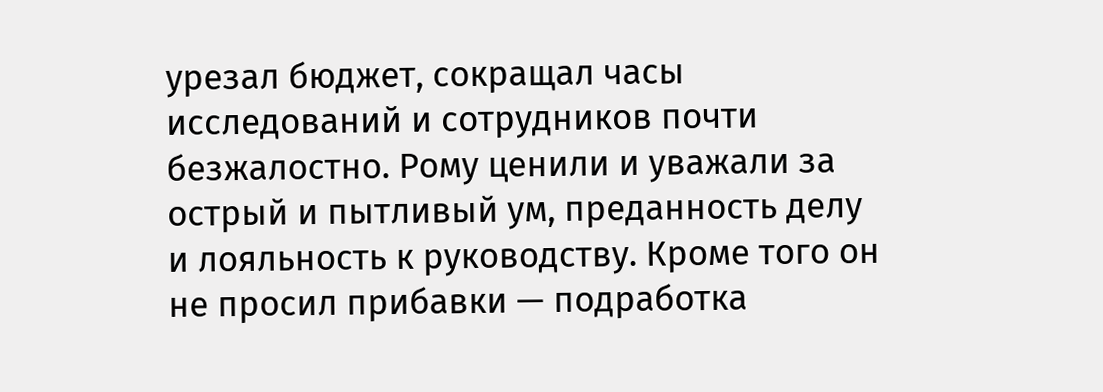урезал бюджет, сокращал часы исследований и сотрудников почти безжалостно. Рому ценили и уважали за острый и пытливый ум, преданность делу и лояльность к руководству. Кроме того он не просил прибавки — подработка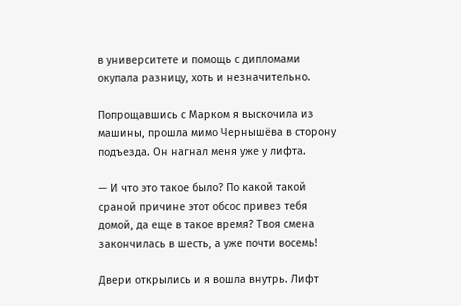в университете и помощь с дипломами окупала разницу, хоть и незначительно.

Попрощавшись с Марком я выскочила из машины, прошла мимо Чернышёва в сторону подъезда. Он нагнал меня уже у лифта.

— И что это такое было? По какой такой сраной причине этот обсос привез тебя домой, да еще в такое время? Твоя смена закончилась в шесть, а уже почти восемь!

Двери открылись и я вошла внутрь. Лифт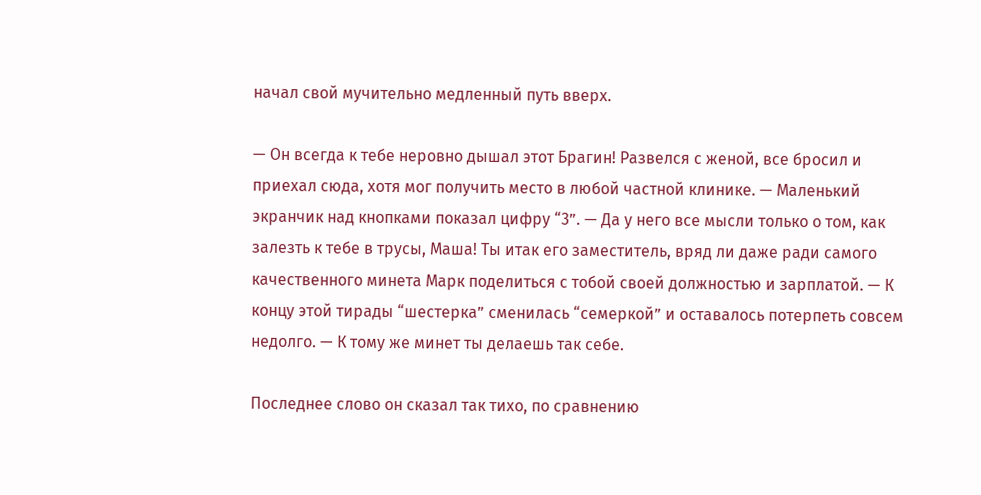начал свой мучительно медленный путь вверх.

— Он всегда к тебе неровно дышал этот Брагин! Развелся с женой, все бросил и приехал сюда, хотя мог получить место в любой частной клинике. — Маленький экранчик над кнопками показал цифру “3”. — Да у него все мысли только о том, как залезть к тебе в трусы, Маша! Ты итак его заместитель, вряд ли даже ради самого качественного минета Марк поделиться с тобой своей должностью и зарплатой. — К концу этой тирады “шестерка” сменилась “семеркой” и оставалось потерпеть совсем недолго. — К тому же минет ты делаешь так себе.

Последнее слово он сказал так тихо, по сравнению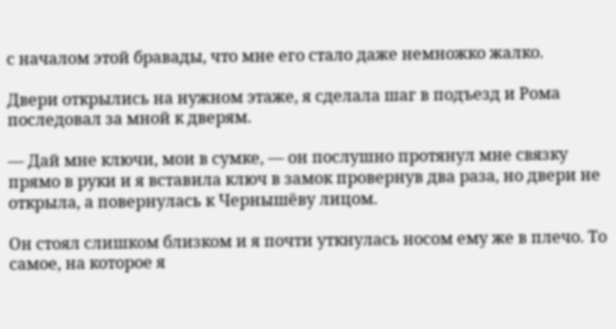с началом этой бравады, что мне его стало даже немножко жалко.

Двери открылись на нужном этаже, я сделала шаг в подъезд и Рома последовал за мной к дверям.

— Дай мне ключи, мои в сумке, — он послушно протянул мне связку прямо в руки и я вставила ключ в замок провернув два раза, но двери не открыла, а повернулась к Чернышёву лицом.

Он стоял слишком близком и я почти уткнулась носом ему же в плечо. То самое, на которое я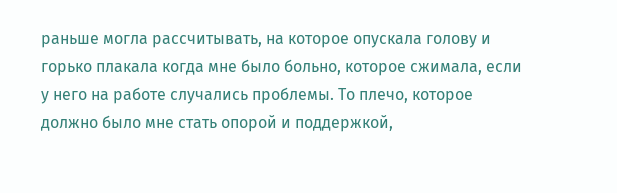раньше могла рассчитывать, на которое опускала голову и горько плакала когда мне было больно, которое сжимала, если у него на работе случались проблемы. То плечо, которое должно было мне стать опорой и поддержкой,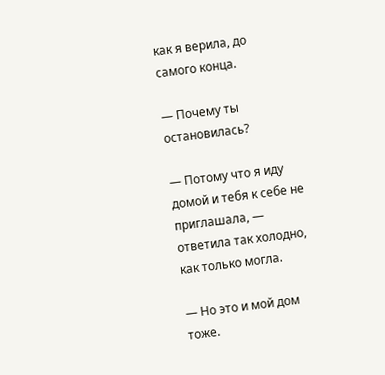как я верила, до самого конца.

— Почему ты остановилась?

— Потому что я иду домой и тебя к себе не приглашала, — ответила так холодно, как только могла.

— Но это и мой дом тоже.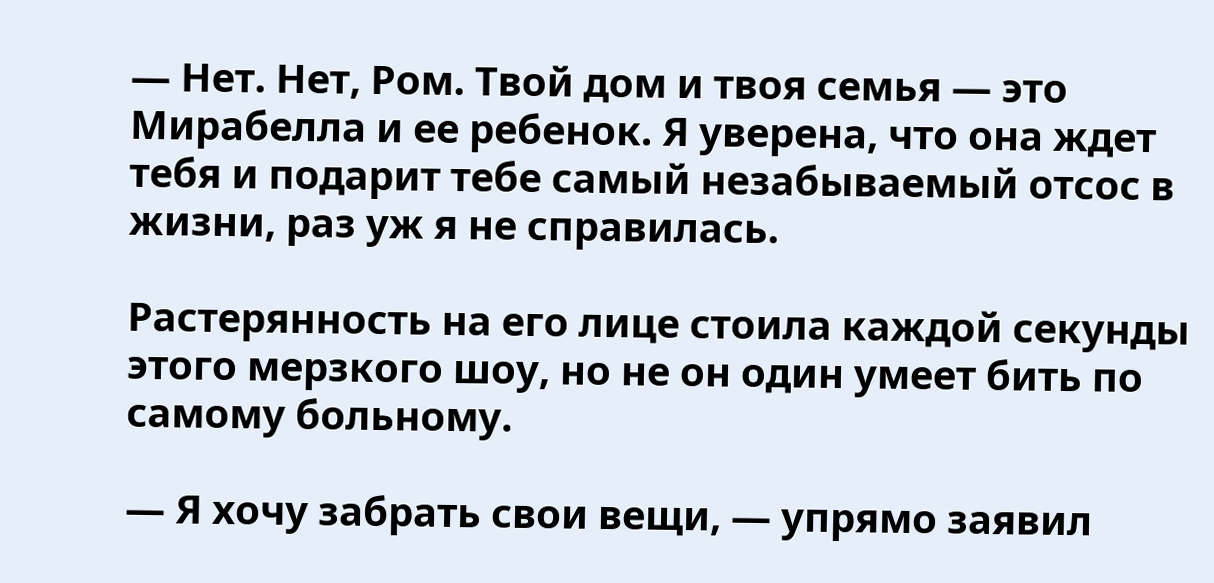— Нет. Нет, Ром. Твой дом и твоя семья — это Мирабелла и ее ребенок. Я уверена, что она ждет тебя и подарит тебе самый незабываемый отсос в жизни, раз уж я не справилась.

Растерянность на его лице стоила каждой секунды этого мерзкого шоу, но не он один умеет бить по самому больному.

— Я хочу забрать свои вещи, — упрямо заявил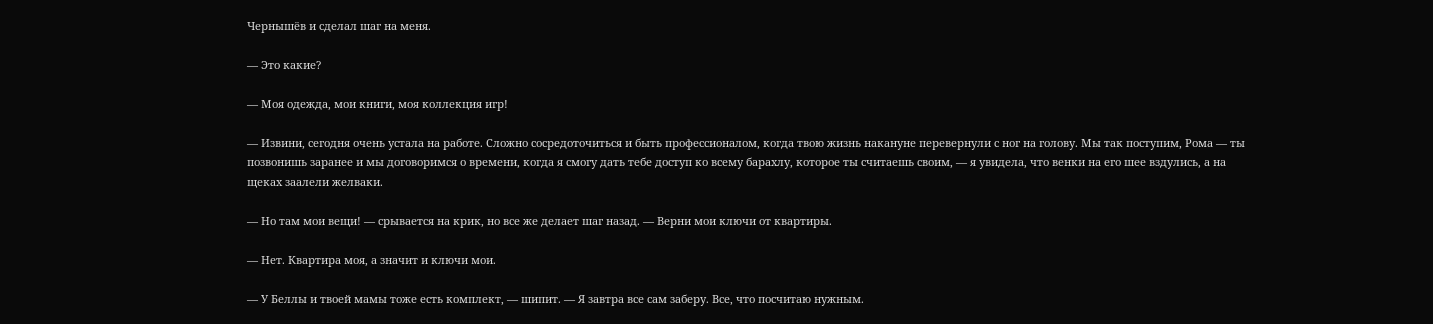Чернышёв и сделал шаг на меня.

— Это какие?

— Моя одежда, мои книги, моя коллекция игр!

— Извини, сегодня очень устала на работе. Сложно сосредоточиться и быть профессионалом, когда твою жизнь накануне перевернули с ног на голову. Мы так поступим, Рома — ты позвонишь заранее и мы договоримся о времени, когда я смогу дать тебе доступ ко всему барахлу, которое ты считаешь своим, — я увидела, что венки на его шее вздулись, а на щеках заалели желваки.

— Но там мои вещи! — срывается на крик, но все же делает шаг назад. — Верни мои ключи от квартиры.

— Нет. Квартира моя, а значит и ключи мои.

— У Беллы и твоей мамы тоже есть комплект, — шипит. — Я завтра все сам заберу. Все, что посчитаю нужным.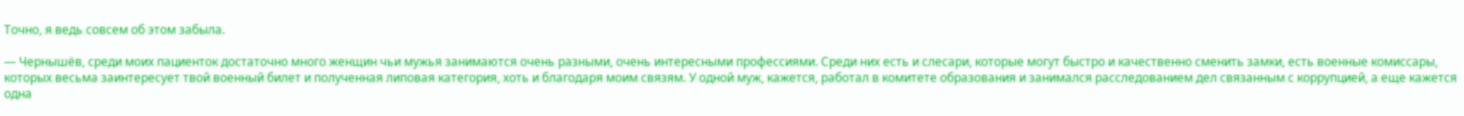Точно, я ведь совсем об этом забыла.

— Чернышёв, среди моих пациенток достаточно много женщин чьи мужья занимаются очень разными, очень интересными профессиями. Среди них есть и слесари, которые могут быстро и качественно сменить замки, есть военные комиссары, которых весьма заинтересует твой военный билет и полученная липовая категория, хоть и благодаря моим связям. У одной муж, кажется, работал в комитете образования и занимался расследованием дел связанным с коррупцией, а еще кажется одна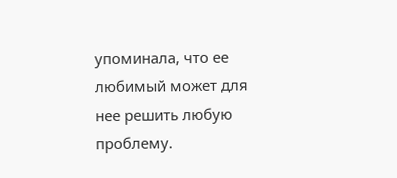упоминала, что ее любимый может для нее решить любую проблему.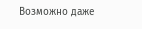Возможно даже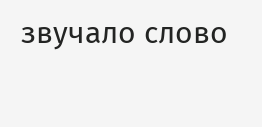звучало слово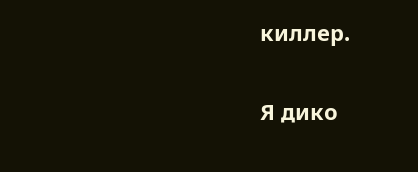киллер.

Я дико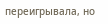переигрывала, но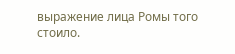выражение лица Ромы того стоило.